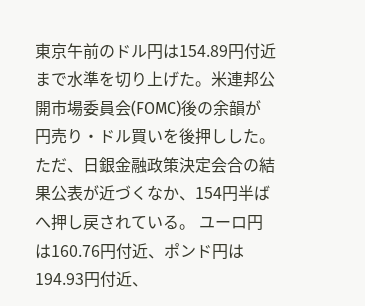東京午前のドル円は154.89円付近まで水準を切り上げた。米連邦公開市場委員会(FOMC)後の余韻が円売り・ドル買いを後押しした。ただ、日銀金融政策決定会合の結果公表が近づくなか、154円半ばへ押し戻されている。 ユーロ円は160.76円付近、ポンド円は194.93円付近、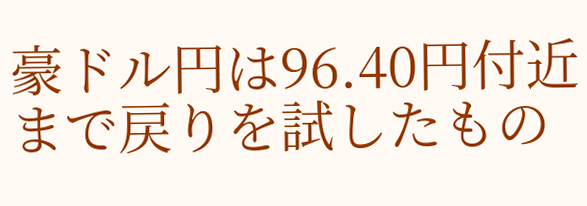豪ドル円は96.40円付近まで戻りを試したもの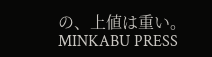の、上値は重い。 MINKABU PRESS